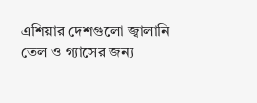এশিয়ার দেশগুলো জ্বালানি তেল ও গ্যাসের জন্য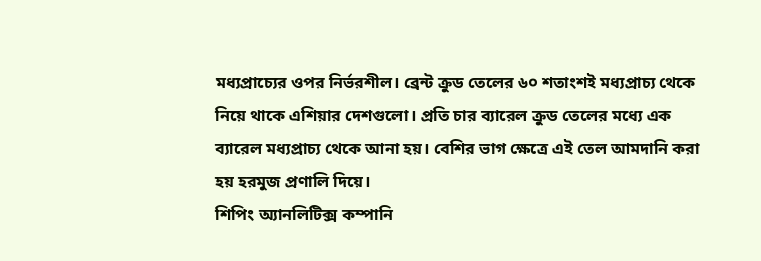মধ্যপ্রাচ্যের ওপর নির্ভরশীল। ব্রেন্ট ক্রুড তেলের ৬০ শতাংশই মধ্যপ্রাচ্য থেকে নিয়ে থাকে এশিয়ার দেশগুলো। প্রতি চার ব্যারেল ক্রুড তেলের মধ্যে এক ব্যারেল মধ্যপ্রাচ্য থেকে আনা হয়। বেশির ভাগ ক্ষেত্রে এই তেল আমদানি করা হয় হরমুজ প্রণালি দিয়ে।
শিপিং অ্যানলিটিক্স কম্পানি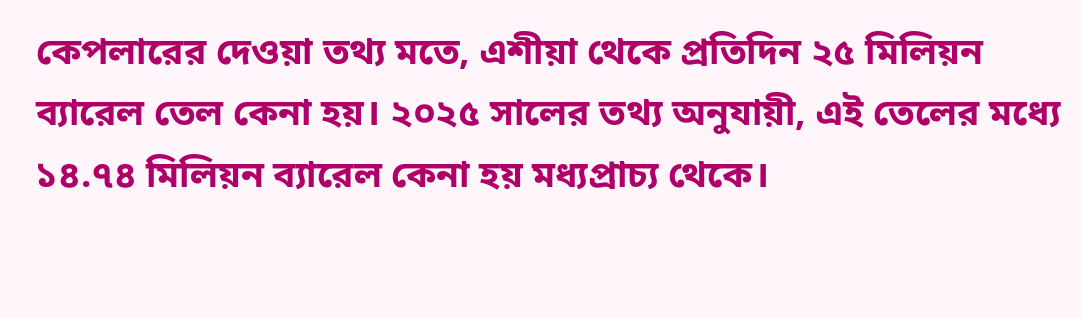কেপলারের দেওয়া তথ্য মতে, এশীয়া থেকে প্রতিদিন ২৫ মিলিয়ন ব্যারেল তেল কেনা হয়। ২০২৫ সালের তথ্য অনুযায়ী, এই তেলের মধ্যে ১৪.৭৪ মিলিয়ন ব্যারেল কেনা হয় মধ্যপ্রাচ্য থেকে।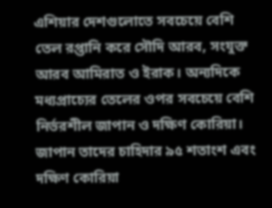এশিয়ার দেশগুলোতে সবচেয়ে বেশি তেল রপ্তানি করে সৌদি আরব, সংযুক্ত আরব আমিরাত ও ইরাক। অন্যদিকে মধ্যপ্রাচ্যের তেলের ওপর সবচেয়ে বেশি নির্ভরশীল জাপান ও দক্ষিণ কোরিয়া।
জাপান তাদের চাহিদার ৯৫ শতাংশ এবং দক্ষিণ কোরিয়া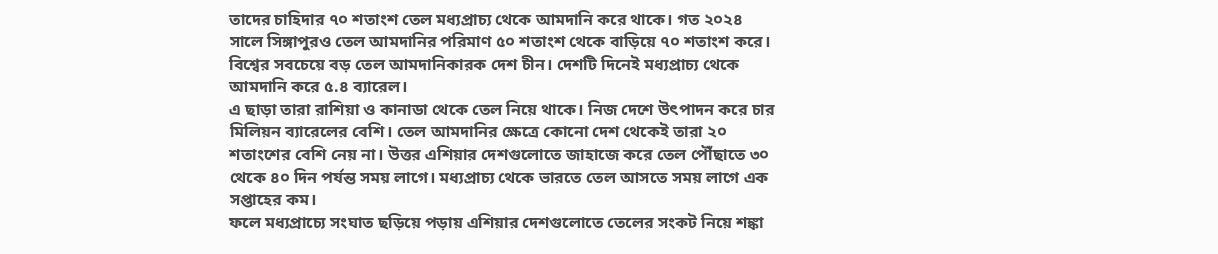তাদের চাহিদার ৭০ শতাংশ তেল মধ্যপ্রাচ্য থেকে আমদানি করে থাকে। গত ২০২৪ সালে সিঙ্গাপুরও তেল আমদানির পরিমাণ ৫০ শতাংশ থেকে বাড়িয়ে ৭০ শতাংশ করে। বিশ্বের সবচেয়ে বড় তেল আমদানিকারক দেশ চীন। দেশটি দিনেই মধ্যপ্রাচ্য থেকে আমদানি করে ৫.৪ ব্যারেল।
এ ছাড়া তারা রাশিয়া ও কানাডা থেকে তেল নিয়ে থাকে। নিজ দেশে উৎপাদন করে চার মিলিয়ন ব্যারেলের বেশি। তেল আমদানির ক্ষেত্রে কোনো দেশ থেকেই তারা ২০ শতাংশের বেশি নেয় না। উত্তর এশিয়ার দেশগুলোতে জাহাজে করে তেল পৌঁছাতে ৩০ থেকে ৪০ দিন পর্যন্ত সময় লাগে। মধ্যপ্রাচ্য থেকে ভারতে তেল আসতে সময় লাগে এক সপ্তাহের কম।
ফলে মধ্যপ্রাচ্যে সংঘাত ছড়িয়ে পড়ায় এশিয়ার দেশগুলোতে তেলের সংকট নিয়ে শঙ্কা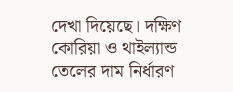দেখা দিয়েছে। দক্ষিণ কোরিয়া ও থাইল্যান্ড তেলের দাম নির্ধারণ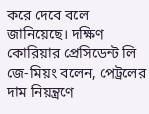করে দেবে বলে জানিয়েছে। দক্ষিণ কোরিয়ার প্রেসিডেন্ট লি জে-মিয়ং বলেন, পেট্রলের দাম নিয়ন্ত্রণে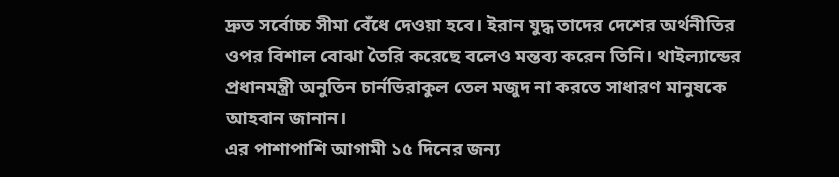দ্রুত সর্বোচ্চ সীমা বেঁধে দেওয়া হবে। ইরান যুদ্ধ তাদের দেশের অর্থনীতির ওপর বিশাল বোঝা তৈরি করেছে বলেও মন্তব্য করেন তিনি। থাইল্যান্ডের প্রধানমন্ত্রী অনুতিন চার্নভিরাকুল তেল মজুদ না করতে সাধারণ মানুষকে আহবান জানান।
এর পাশাপাশি আগামী ১৫ দিনের জন্য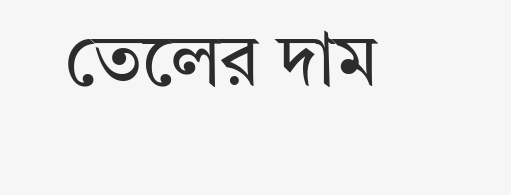তেলের দাম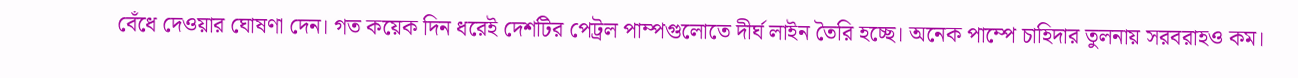বেঁধে দেওয়ার ঘোষণা দেন। গত কয়েক দিন ধরেই দেশটির পেট্রল পাম্পগুলোতে দীর্ঘ লাইন তৈরি হচ্ছে। অনেক পাম্পে চাহিদার তুলনায় সরবরাহও কম।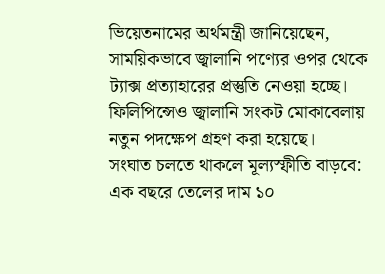ভিয়েতনামের অর্থমন্ত্রী জানিয়েছেন, সাময়িকভাবে জ্বালানি পণ্যের ওপর থেকে ট্যাক্স প্রত্যাহারের প্রস্তুতি নেওয়া হচ্ছে। ফিলিপিন্সেও জ্বালানি সংকট মোকাবেলায় নতুন পদক্ষেপ গ্রহণ করা হয়েছে।
সংঘাত চলতে থাকলে মূল্যস্ফীতি বাড়বে: এক বছরে তেলের দাম ১০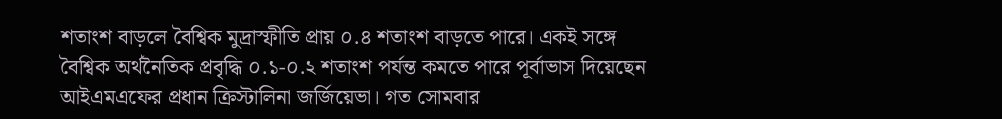শতাংশ বাড়লে বৈশ্বিক মুদ্রাস্ফীতি প্রায় ০.৪ শতাংশ বাড়তে পারে। একই সঙ্গে বৈশ্বিক অর্থনৈতিক প্রবৃদ্ধি ০.১-০.২ শতাংশ পর্যন্ত কমতে পারে পূর্বাভাস দিয়েছেন আইএমএফের প্রধান ক্রিস্টালিনা জর্জিয়েভা। গত সোমবার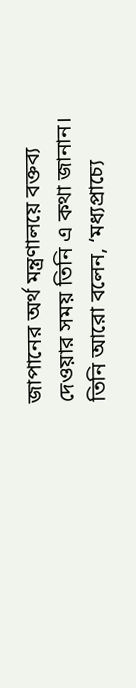জাপানের অর্থ মন্ত্রণালয়ে বক্তব্য দেওয়ার সময় তিনি এ কথা জানান। তিনি আরো বলেন, ‘মধ্যপ্রাচ্যে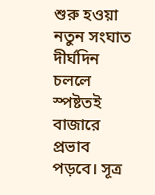শুরু হওয়া নতুন সংঘাত দীর্ঘদিন চললে স্পষ্টতই বাজারে প্রভাব পড়বে। সূত্র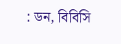: ডন, বিবিসি